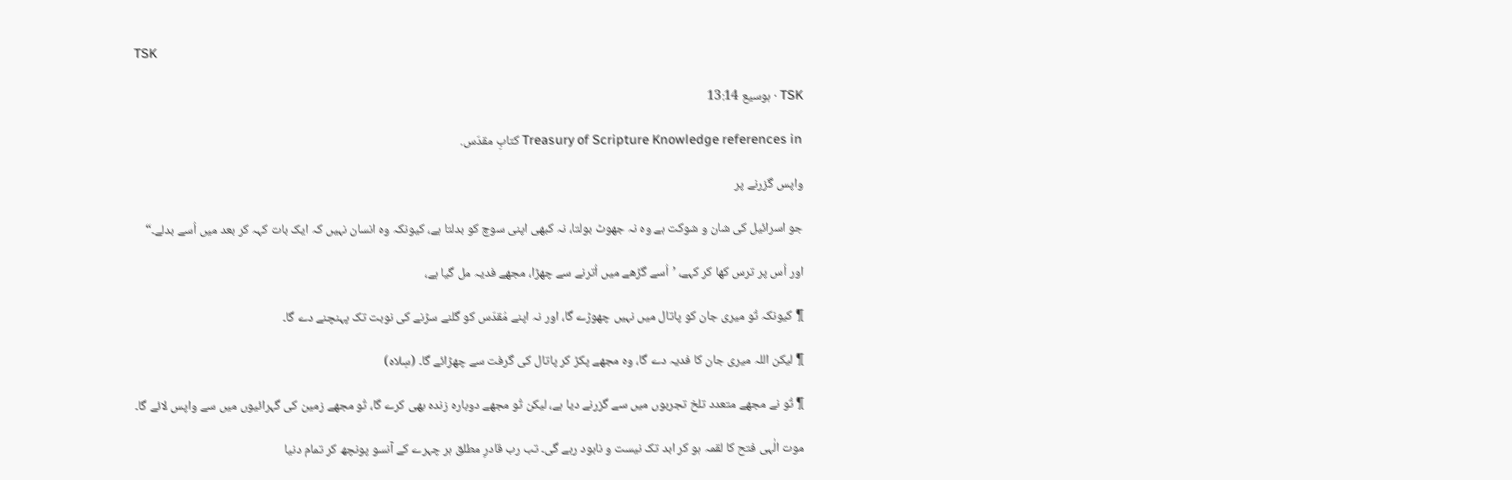TSK

TSK · ہوسیع 13:14

Treasury of Scripture Knowledge references in کتابِ مقدّس.

واپس گزرنے پر

جو اسرائیل کی شان و شوکت ہے وہ نہ جھوٹ بولتا، نہ کبھی اپنی سوچ کو بدلتا ہے، کیونکہ وہ انسان نہیں کہ ایک بات کہہ کر بعد میں اُسے بدلے۔“

اور اُس پر ترس کھا کر کہے، ’اُسے گڑھے میں اُترنے سے چھڑا، مجھے فدیہ مل گیا ہے،

¶ کیونکہ تُو میری جان کو پاتال میں نہیں چھوڑے گا، اور نہ اپنے مُقدّس کو گلنے سڑنے کی نوبت تک پہنچنے دے گا۔

¶ لیکن اللہ میری جان کا فدیہ دے گا، وہ مجھے پکڑ کر پاتال کی گرفت سے چھڑائے گا۔ (سِلاہ)

¶ تُو نے مجھے متعدد تلخ تجربوں میں سے گزرنے دیا ہے، لیکن تُو مجھے دوبارہ زندہ بھی کرے گا، تُو مجھے زمین کی گہرائیوں میں سے واپس لائے گا۔

موت الٰہی فتح کا لقمہ ہو کر ابد تک نیست و نابود رہے گی۔ تب رب قادرِ مطلق ہر چہرے کے آنسو پونچھ کر تمام دنیا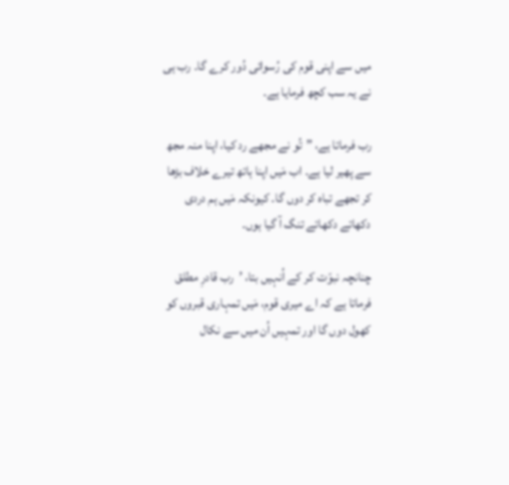میں سے اپنی قوم کی رُسوائی دُور کرے گا۔ رب ہی نے یہ سب کچھ فرمایا ہے۔

رب فرماتا ہے، ”تُو نے مجھے رد کیا، اپنا منہ مجھ سے پھیر لیا ہے۔ اب مَیں اپنا ہاتھ تیرے خلاف بڑھا کر تجھے تباہ کر دوں گا۔ کیونکہ مَیں ہم دردی دکھاتے دکھاتے تنگ آ گیا ہوں۔

چنانچہ نبوّت کر کے اُنہیں بتا، ’رب قادرِ مطلق فرماتا ہے کہ اے میری قوم، مَیں تمہاری قبروں کو کھول دوں گا اور تمہیں اُن میں سے نکال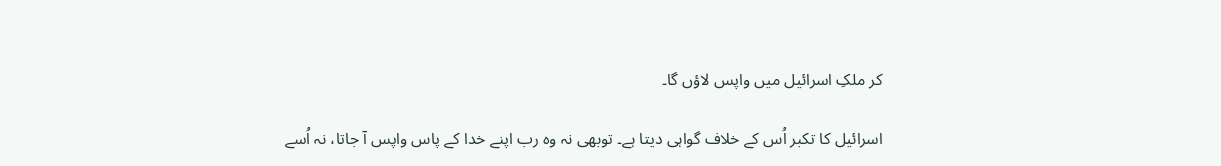کر ملکِ اسرائیل میں واپس لاؤں گا۔

اسرائیل کا تکبر اُس کے خلاف گواہی دیتا ہے۔ توبھی نہ وہ رب اپنے خدا کے پاس واپس آ جاتا، نہ اُسے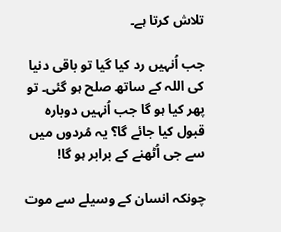تلاش کرتا ہے۔

جب اُنہیں رد کیا گیا تو باقی دنیا کی اللہ کے ساتھ صلح ہو گئی۔ تو پھر کیا ہو گا جب اُنہیں دوبارہ قبول کیا جائے گا؟ یہ مُردوں میں سے جی اُٹھنے کے برابر ہو گا!

چونکہ انسان کے وسیلے سے موت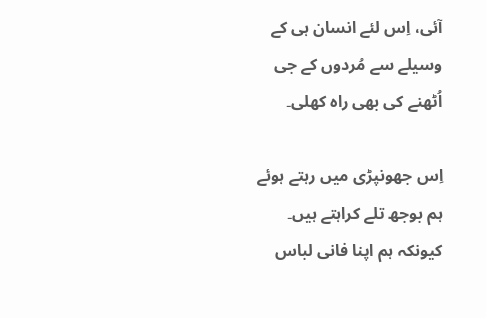آئی، اِس لئے انسان ہی کے وسیلے سے مُردوں کے جی اُٹھنے کی بھی راہ کھلی۔

اِس جھونپڑی میں رہتے ہوئے ہم بوجھ تلے کراہتے ہیں۔ کیونکہ ہم اپنا فانی لباس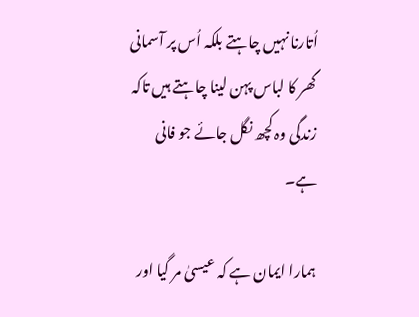اُتارنا نہیں چاہتے بلکہ اُس پر آسمانی گھر کا لباس پہن لینا چاہتے ہیں تاکہ زندگی وہ کچھ نگل جائے جو فانی ہے۔

ہمارا ایمان ہے کہ عیسیٰ مر گیا اور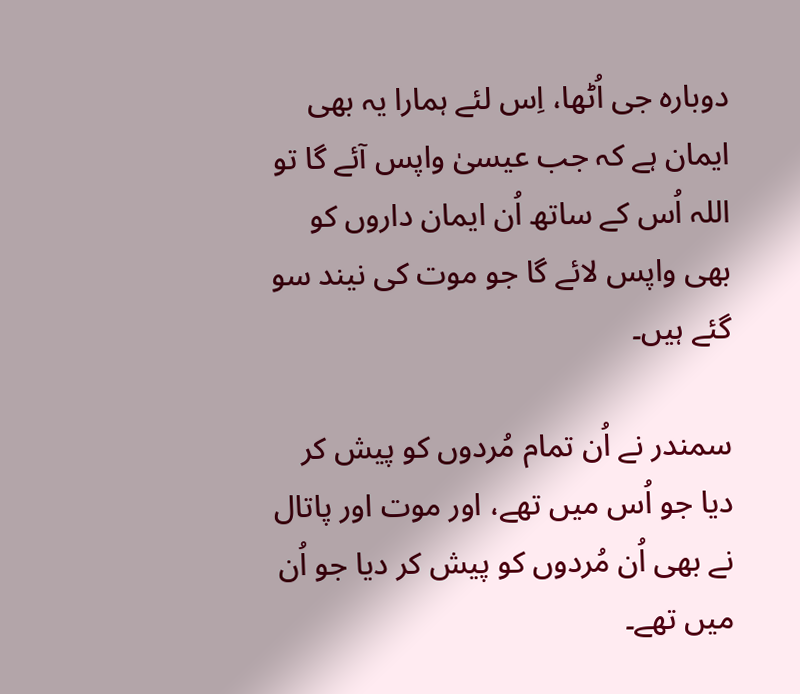دوبارہ جی اُٹھا، اِس لئے ہمارا یہ بھی ایمان ہے کہ جب عیسیٰ واپس آئے گا تو اللہ اُس کے ساتھ اُن ایمان داروں کو بھی واپس لائے گا جو موت کی نیند سو گئے ہیں۔

سمندر نے اُن تمام مُردوں کو پیش کر دیا جو اُس میں تھے، اور موت اور پاتال نے بھی اُن مُردوں کو پیش کر دیا جو اُن میں تھے۔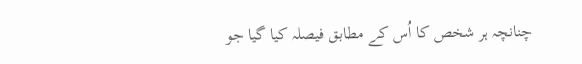چنانچہ ہر شخص کا اُس کے مطابق فیصلہ کیا گیا جو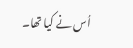اُس نے کیا تھا۔